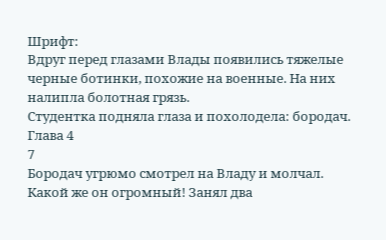Шрифт:
Вдруг перед глазами Влады появились тяжелые черные ботинки, похожие на военные. На них налипла болотная грязь.
Студентка подняла глаза и похолодела: бородач.
Глава 4
7
Бородач угрюмо смотрел на Владу и молчал. Какой же он огромный! Занял два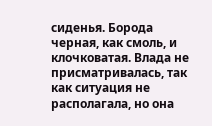сиденья. Борода черная, как смоль, и клочковатая. Влада не присматривалась, так как ситуация не располагала, но она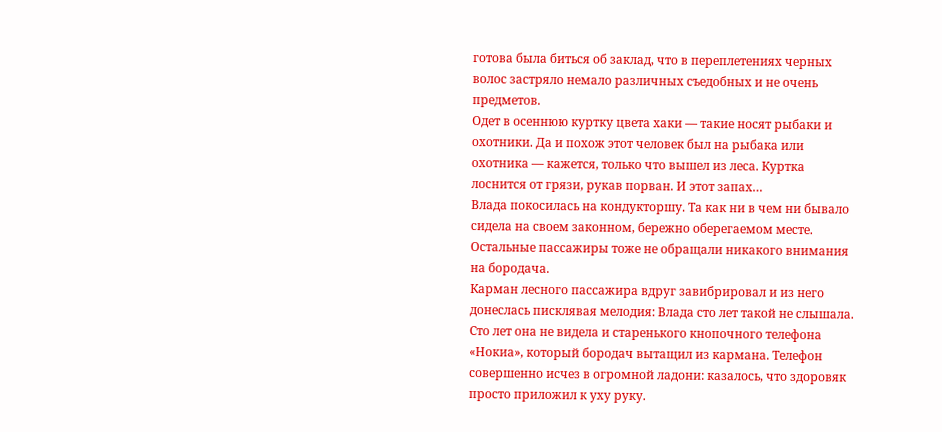готова была биться об заклад, что в переплетениях черных волос застряло немало различных съедобных и не очень предметов.
Одет в осеннюю куртку цвета хаки — такие носят рыбаки и охотники. Да и похож этот человек был на рыбака или охотника — кажется, только что вышел из леса. Куртка лоснится от грязи, рукав порван. И этот запах…
Влада покосилась на кондукторшу. Та как ни в чем ни бывало сидела на своем законном, бережно оберегаемом месте. Остальные пассажиры тоже не обращали никакого внимания на бородача.
Карман лесного пассажира вдруг завибрировал и из него донеслась писклявая мелодия: Влада сто лет такой не слышала. Сто лет она не видела и старенького кнопочного телефона «Нокиа», который бородач вытащил из кармана. Телефон совершенно исчез в огромной ладони: казалось, что здоровяк просто приложил к уху руку.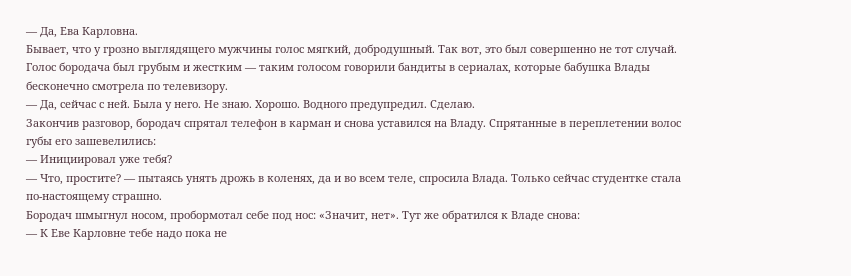— Да, Ева Карловна.
Бывает, что у грозно выглядящего мужчины голос мягкий, добродушный. Так вот, это был совершенно не тот случай. Голос бородача был грубым и жестким — таким голосом говорили бандиты в сериалах, которые бабушка Влады бесконечно смотрела по телевизору.
— Да, сейчас с ней. Была у него. Не знаю. Хорошо. Водного предупредил. Сделаю.
Закончив разговор, бородач спрятал телефон в карман и снова уставился на Владу. Спрятанные в переплетении волос губы его зашевелились:
— Инициировал уже тебя?
— Что, простите? — пытаясь унять дрожь в коленях, да и во всем теле, спросила Влада. Только сейчас студентке стала по-настоящему страшно.
Бородач шмыгнул носом, пробормотал себе под нос: «Значит, нет». Тут же обратился к Владе снова:
— К Еве Карловне тебе надо пока не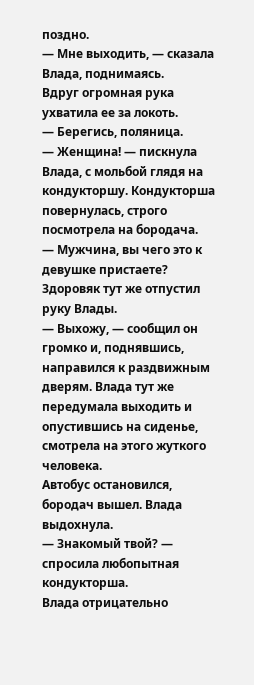поздно.
— Мне выходить, — сказала Влада, поднимаясь.
Вдруг огромная рука ухватила ее за локоть.
— Берегись, поляница.
— Женщина! — пискнула Влада, с мольбой глядя на кондукторшу. Кондукторша повернулась, строго посмотрела на бородача.
— Мужчина, вы чего это к девушке пристаете?
Здоровяк тут же отпустил руку Влады.
— Выхожу, — сообщил он громко и, поднявшись, направился к раздвижным дверям. Влада тут же передумала выходить и опустившись на сиденье, смотрела на этого жуткого человека.
Автобус остановился, бородач вышел. Влада выдохнула.
— Знакомый твой? — спросила любопытная кондукторша.
Влада отрицательно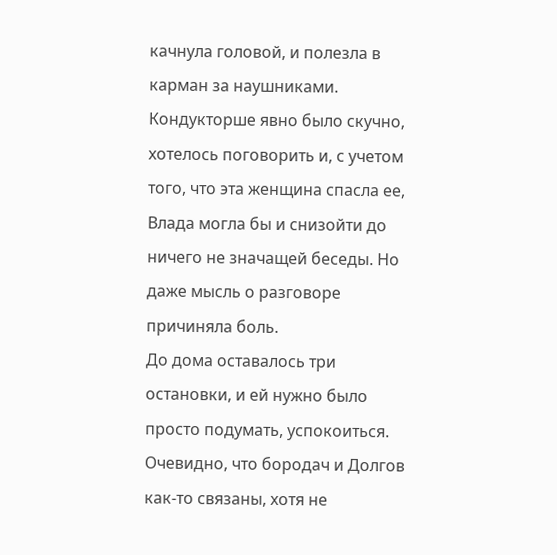качнула головой, и полезла в карман за наушниками. Кондукторше явно было скучно, хотелось поговорить и, с учетом того, что эта женщина спасла ее, Влада могла бы и снизойти до ничего не значащей беседы. Но даже мысль о разговоре причиняла боль.
До дома оставалось три остановки, и ей нужно было просто подумать, успокоиться.
Очевидно, что бородач и Долгов как-то связаны, хотя не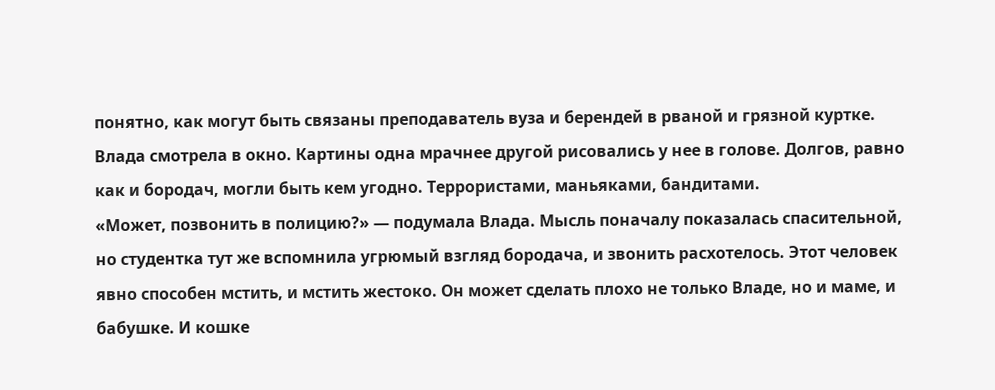понятно, как могут быть связаны преподаватель вуза и берендей в рваной и грязной куртке.
Влада смотрела в окно. Картины одна мрачнее другой рисовались у нее в голове. Долгов, равно как и бородач, могли быть кем угодно. Террористами, маньяками, бандитами.
«Может, позвонить в полицию?» — подумала Влада. Мысль поначалу показалась спасительной, но студентка тут же вспомнила угрюмый взгляд бородача, и звонить расхотелось. Этот человек явно способен мстить, и мстить жестоко. Он может сделать плохо не только Владе, но и маме, и бабушке. И кошке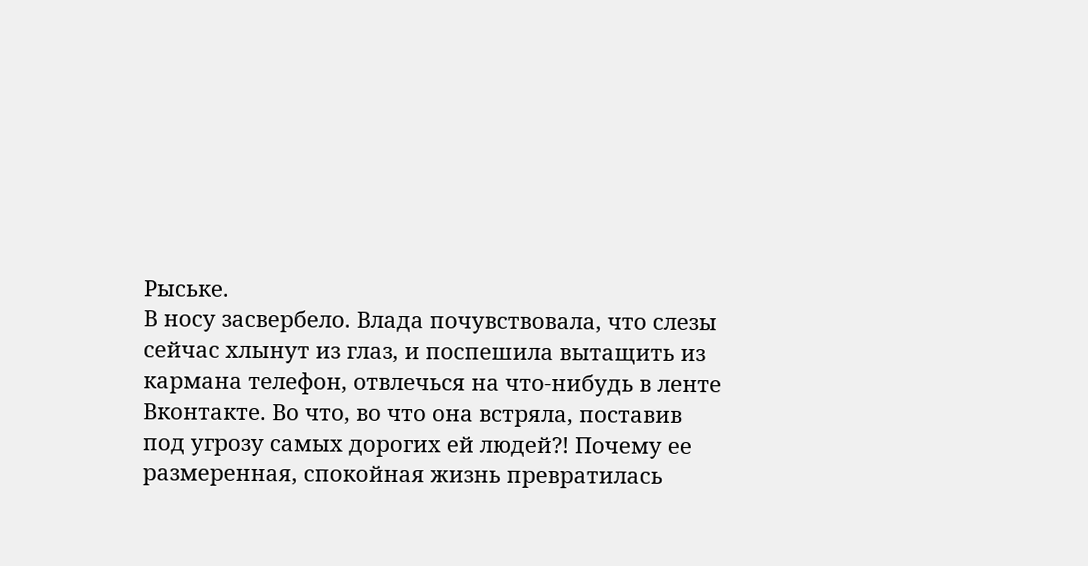Рыське.
В носу засвербело. Влада почувствовала, что слезы сейчас хлынут из глаз, и поспешила вытащить из кармана телефон, отвлечься на что-нибудь в ленте Вконтакте. Во что, во что она встряла, поставив под угрозу самых дорогих ей людей?! Почему ее размеренная, спокойная жизнь превратилась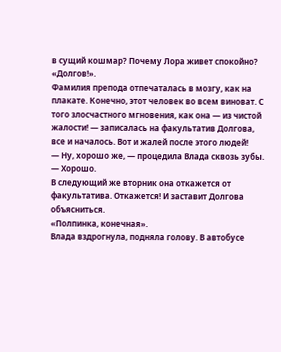в сущий кошмар? Почему Лора живет спокойно?
«Долгов!».
Фамилия препода отпечаталась в мозгу, как на плакате. Конечно, этот человек во всем виноват. С того злосчастного мгновения, как она — из чистой жалости! — записалась на факультатив Долгова, все и началось. Вот и жалей после этого людей!
— Ну, хорошо же, — процедила Влада сквозь зубы. — Хорошо.
В следующий же вторник она откажется от факультатива. Откажется! И заставит Долгова объясниться.
«Полпинка, конечная».
Влада вздрогнула, подняла голову. В автобусе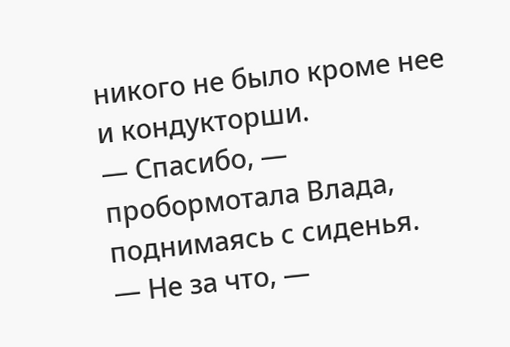никого не было кроме нее и кондукторши.
— Спасибо, — пробормотала Влада, поднимаясь с сиденья.
— Не за что, —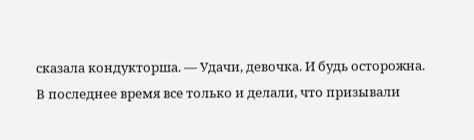сказала кондукторша. — Удачи, девочка. И будь осторожна.
В последнее время все только и делали, что призывали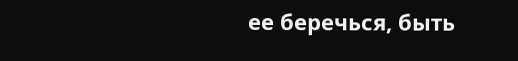ее беречься, быть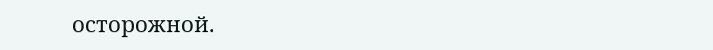осторожной.